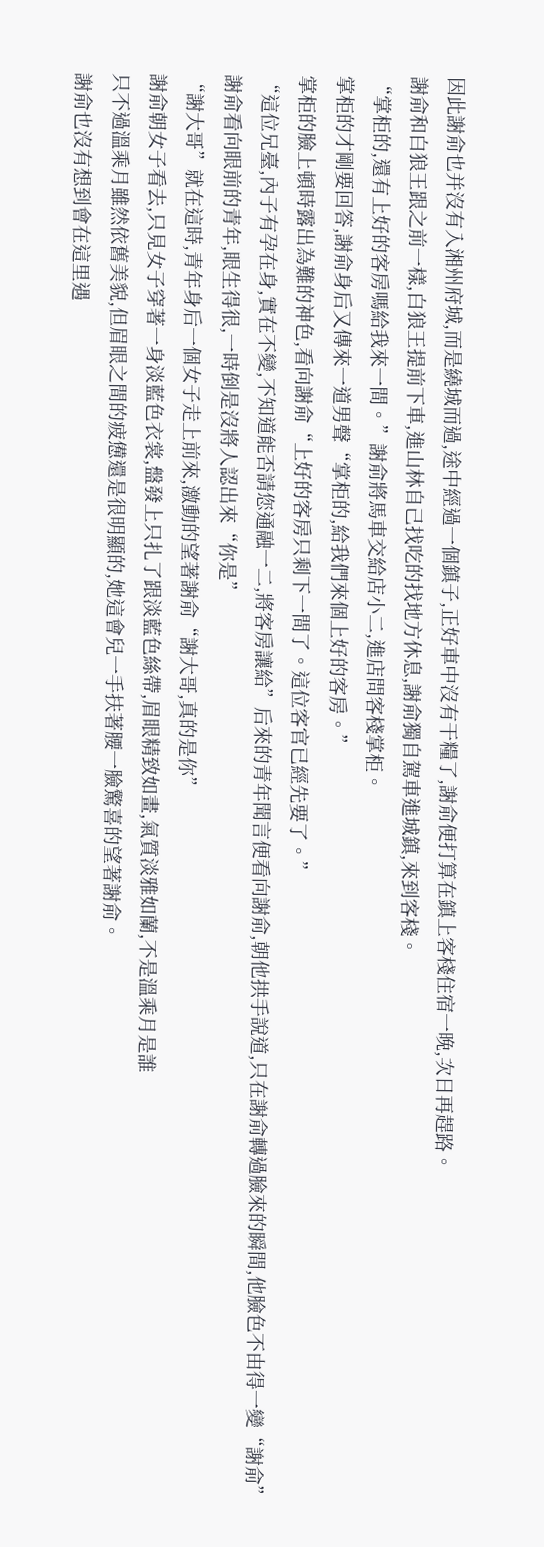因此謝俞也并沒有入湘州府城,而是繞城而過,途中經過一個鎮子,正好車中沒有干糧了,謝俞便打算在鎮上客棧住宿一晚,次日再趕路。
謝俞和白狼王跟之前一樣,白狼王提前下車,進山林自己找吃的找地方休息,謝俞獨自駕車進城鎮,來到客棧。
“掌柜的,還有上好的客房嗎給我來一間。”謝俞將馬車交給店小二,進店問客棧掌柜。
掌柜的才剛要回答,謝俞身后又傳來一道男聲“掌柜的,給我們來個上好的客房。”
掌柜的臉上頓時露出為難的神色,看向謝俞“上好的客房只剩下一間了。這位客官已經先要了。”
“這位兄臺,內子有孕在身,實在不變,不知道能否請您通融一二,將客房讓給”后來的青年聞言便看向謝俞,朝他拱手說道,只在謝俞轉過臉來的瞬間,他臉色不由得一變“謝俞”
謝俞看向眼前的青年,眼生得很,一時倒是沒將人認出來“你是”
“謝大哥”就在這時,青年身后一個女子走上前來,激動的望著謝俞“謝大哥,真的是你”
謝俞朝女子看去,只見女子穿著一身淡藍色衣裳,盤發上只扎了跟淡藍色絲帶,眉眼精致如畫,氣質淡雅如蘭,不是溫乘月是誰
只不過溫乘月雖然依舊美貌,但眉眼之間的疲憊還是很明顯的,她這會兒一手扶著腰一臉驚喜的望著謝俞。
謝俞也沒有想到會在這里遇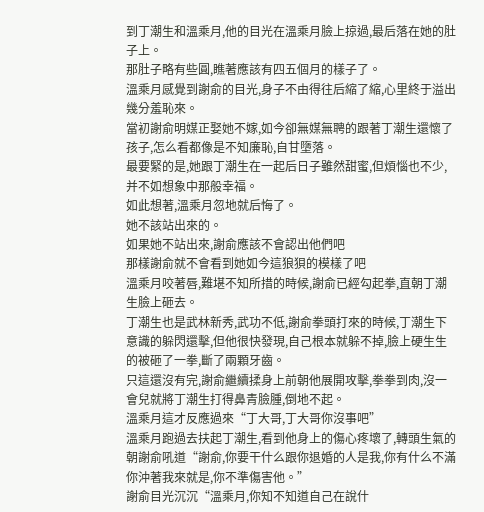到丁潮生和溫乘月,他的目光在溫乘月臉上掠過,最后落在她的肚子上。
那肚子略有些圓,瞧著應該有四五個月的樣子了。
溫乘月感覺到謝俞的目光,身子不由得往后縮了縮,心里終于溢出幾分羞恥來。
當初謝俞明媒正娶她不嫁,如今卻無媒無聘的跟著丁潮生還懷了孩子,怎么看都像是不知廉恥,自甘墮落。
最要緊的是,她跟丁潮生在一起后日子雖然甜蜜,但煩惱也不少,并不如想象中那般幸福。
如此想著,溫乘月忽地就后悔了。
她不該站出來的。
如果她不站出來,謝俞應該不會認出他們吧
那樣謝俞就不會看到她如今這狼狽的模樣了吧
溫乘月咬著唇,難堪不知所措的時候,謝俞已經勾起拳,直朝丁潮生臉上砸去。
丁潮生也是武林新秀,武功不低,謝俞拳頭打來的時候,丁潮生下意識的躲閃還擊,但他很快發現,自己根本就躲不掉,臉上硬生生的被砸了一拳,斷了兩顆牙齒。
只這還沒有完,謝俞繼續揉身上前朝他展開攻擊,拳拳到肉,沒一會兒就將丁潮生打得鼻青臉腫,倒地不起。
溫乘月這才反應過來“丁大哥,丁大哥你沒事吧”
溫乘月跑過去扶起丁潮生,看到他身上的傷心疼壞了,轉頭生氣的朝謝俞吼道“謝俞,你要干什么跟你退婚的人是我,你有什么不滿你沖著我來就是,你不準傷害他。”
謝俞目光沉沉“溫乘月,你知不知道自己在說什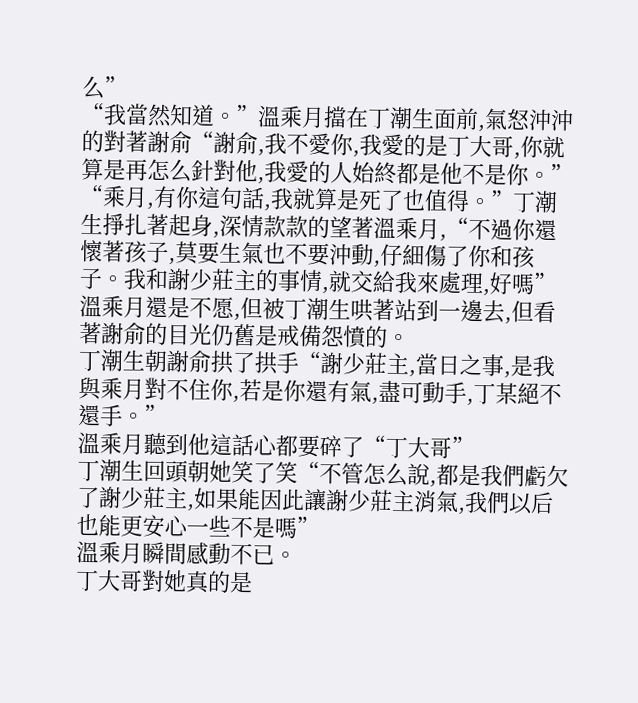么”
“我當然知道。”溫乘月擋在丁潮生面前,氣怒沖沖的對著謝俞“謝俞,我不愛你,我愛的是丁大哥,你就算是再怎么針對他,我愛的人始終都是他不是你。”
“乘月,有你這句話,我就算是死了也值得。”丁潮生掙扎著起身,深情款款的望著溫乘月,“不過你還懷著孩子,莫要生氣也不要沖動,仔細傷了你和孩子。我和謝少莊主的事情,就交給我來處理,好嗎”
溫乘月還是不愿,但被丁潮生哄著站到一邊去,但看著謝俞的目光仍舊是戒備怨憤的。
丁潮生朝謝俞拱了拱手“謝少莊主,當日之事,是我與乘月對不住你,若是你還有氣,盡可動手,丁某絕不還手。”
溫乘月聽到他這話心都要碎了“丁大哥”
丁潮生回頭朝她笑了笑“不管怎么說,都是我們虧欠了謝少莊主,如果能因此讓謝少莊主消氣,我們以后也能更安心一些不是嗎”
溫乘月瞬間感動不已。
丁大哥對她真的是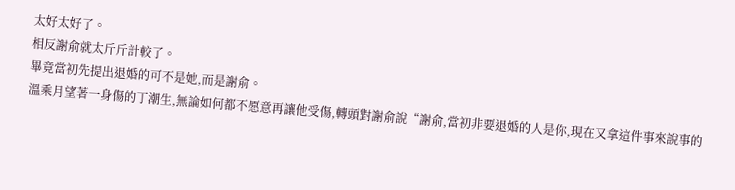太好太好了。
相反謝俞就太斤斤計較了。
畢竟當初先提出退婚的可不是她,而是謝俞。
溫乘月望著一身傷的丁潮生,無論如何都不愿意再讓他受傷,轉頭對謝俞說“謝俞,當初非要退婚的人是你,現在又拿這件事來說事的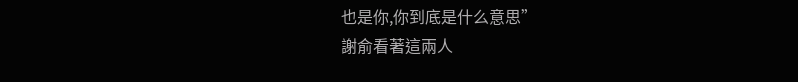也是你,你到底是什么意思”
謝俞看著這兩人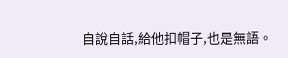自說自話,給他扣帽子,也是無語。